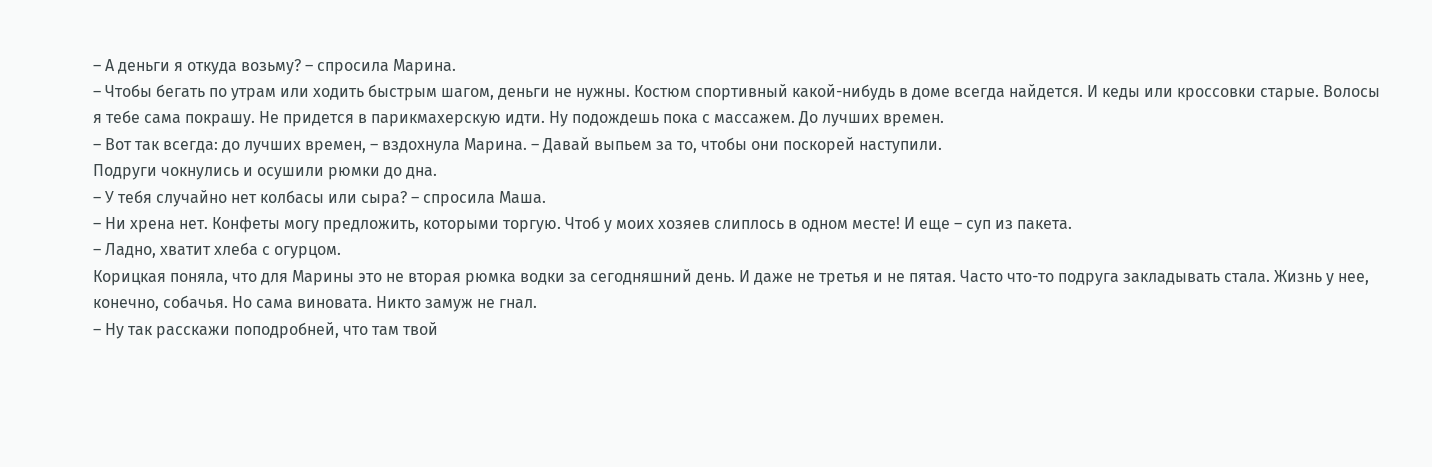– А деньги я откуда возьму? – спросила Марина.
– Чтобы бегать по утрам или ходить быстрым шагом, деньги не нужны. Костюм спортивный какой-нибудь в доме всегда найдется. И кеды или кроссовки старые. Волосы я тебе сама покрашу. Не придется в парикмахерскую идти. Ну подождешь пока с массажем. До лучших времен.
– Вот так всегда: до лучших времен, – вздохнула Марина. – Давай выпьем за то, чтобы они поскорей наступили.
Подруги чокнулись и осушили рюмки до дна.
– У тебя случайно нет колбасы или сыра? – спросила Маша.
– Ни хрена нет. Конфеты могу предложить, которыми торгую. Чтоб у моих хозяев слиплось в одном месте! И еще – суп из пакета.
– Ладно, хватит хлеба с огурцом.
Корицкая поняла, что для Марины это не вторая рюмка водки за сегодняшний день. И даже не третья и не пятая. Часто что-то подруга закладывать стала. Жизнь у нее, конечно, собачья. Но сама виновата. Никто замуж не гнал.
– Ну так расскажи поподробней, что там твой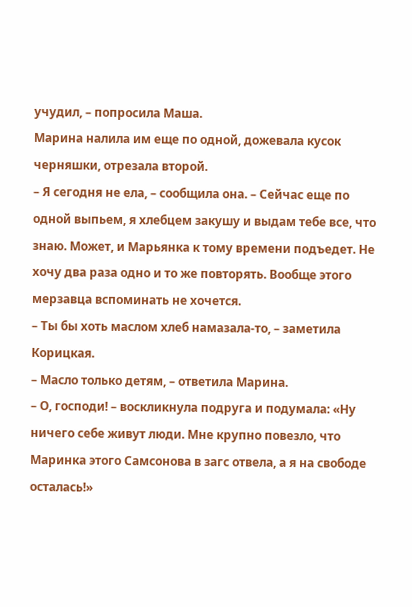учудил, – попросила Маша.
Марина налила им еще по одной, дожевала кусок черняшки, отрезала второй.
– Я сегодня не ела, – сообщила она. – Сейчас еще по одной выпьем, я хлебцем закушу и выдам тебе все, что знаю. Может, и Марьянка к тому времени подъедет. Не хочу два раза одно и то же повторять. Вообще этого мерзавца вспоминать не хочется.
– Ты бы хоть маслом хлеб намазала-то, – заметила Корицкая.
– Масло только детям, – ответила Марина.
– О, господи! – воскликнула подруга и подумала: «Ну ничего себе живут люди. Мне крупно повезло, что Маринка этого Самсонова в загс отвела, а я на свободе осталась!»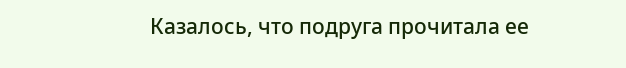Казалось, что подруга прочитала ее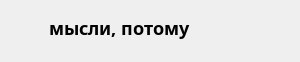мысли, потому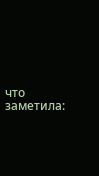что заметила: